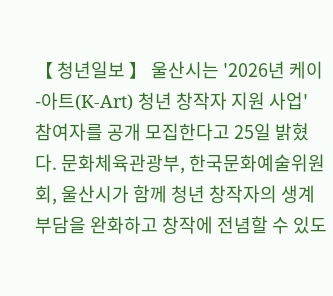【 청년일보 】 울산시는 '2026년 케이-아트(K-Art) 청년 창작자 지원 사업' 참여자를 공개 모집한다고 25일 밝혔다. 문화체육관광부, 한국문화예술위원회, 울산시가 함께 청년 창작자의 생계 부담을 완화하고 창작에 전념할 수 있도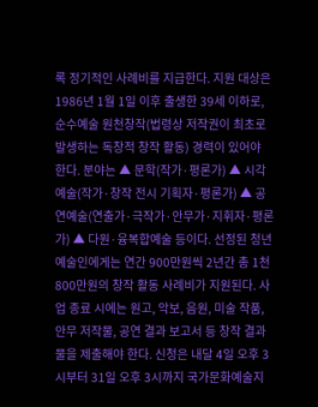록 정기적인 사례비를 지급한다. 지원 대상은 1986년 1월 1일 이후 출생한 39세 이하로, 순수예술 원천창작(법령상 저작권이 최초로 발생하는 독창적 창작 활동) 경력이 있어야 한다. 분야는 ▲ 문학(작가·평론가) ▲ 시각예술(작가·창작 전시 기획자·평론가) ▲ 공연예술(연출가·극작가·안무가·지휘자·평론가) ▲ 다원·융복합예술 등이다. 선정된 청년 예술인에게는 연간 900만원씩 2년간 총 1천800만원의 창작 활동 사례비가 지원된다. 사업 종료 시에는 원고, 악보, 음원, 미술 작품, 안무 저작물, 공연 결과 보고서 등 창작 결과물을 제출해야 한다. 신청은 내달 4일 오후 3시부터 31일 오후 3시까지 국가문화예술지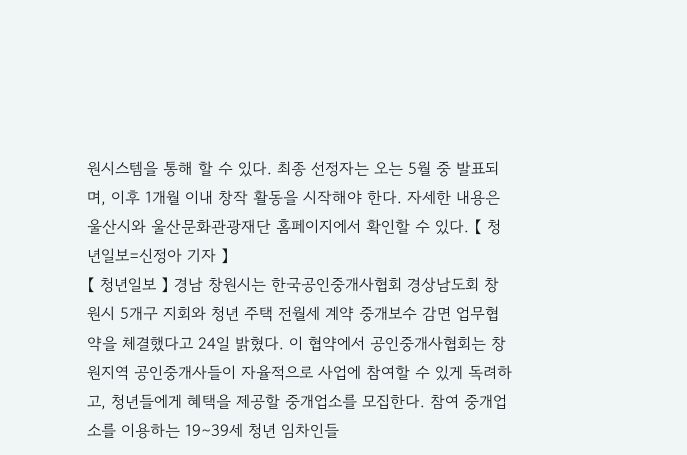원시스템을 통해 할 수 있다. 최종 선정자는 오는 5월 중 발표되며, 이후 1개월 이내 창작 활동을 시작해야 한다. 자세한 내용은 울산시와 울산문화관광재단 홈페이지에서 확인할 수 있다. 【 청년일보=신정아 기자 】
【 청년일보 】 경남 창원시는 한국공인중개사협회 경상남도회 창원시 5개구 지회와 청년 주택 전월세 계약 중개보수 감면 업무협약을 체결했다고 24일 밝혔다. 이 협약에서 공인중개사협회는 창원지역 공인중개사들이 자율적으로 사업에 참여할 수 있게 독려하고, 청년들에게 혜택을 제공할 중개업소를 모집한다. 참여 중개업소를 이용하는 19∼39세 청년 임차인들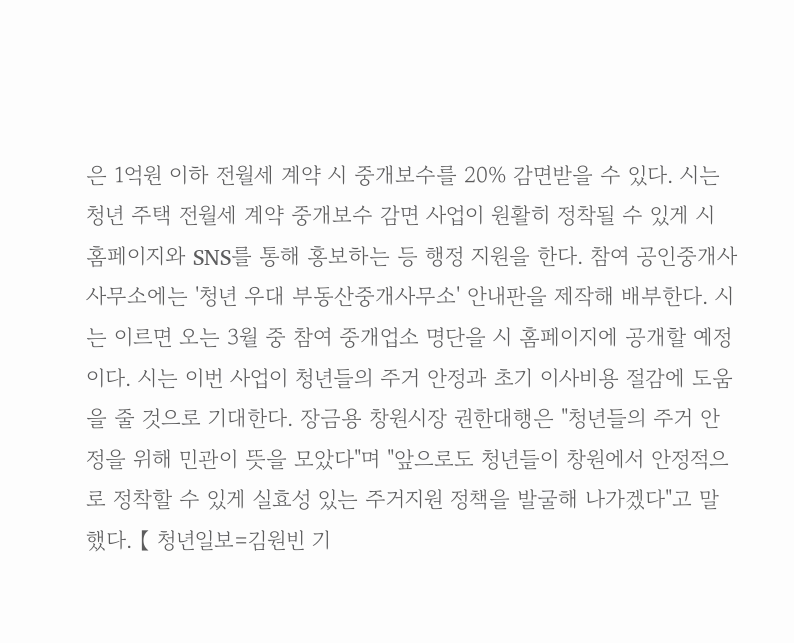은 1억원 이하 전월세 계약 시 중개보수를 20% 감면받을 수 있다. 시는 청년 주택 전월세 계약 중개보수 감면 사업이 원활히 정착될 수 있게 시 홈페이지와 SNS를 통해 홍보하는 등 행정 지원을 한다. 참여 공인중개사사무소에는 '청년 우대 부동산중개사무소' 안내판을 제작해 배부한다. 시는 이르면 오는 3월 중 참여 중개업소 명단을 시 홈페이지에 공개할 예정이다. 시는 이번 사업이 청년들의 주거 안정과 초기 이사비용 절감에 도움을 줄 것으로 기대한다. 장금용 창원시장 권한대행은 "청년들의 주거 안정을 위해 민관이 뜻을 모았다"며 "앞으로도 청년들이 창원에서 안정적으로 정착할 수 있게 실효성 있는 주거지원 정책을 발굴해 나가겠다"고 말했다. 【 청년일보=김원빈 기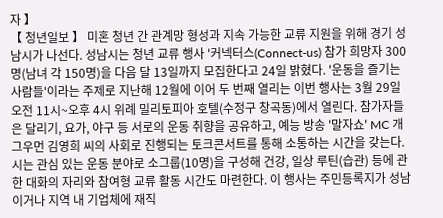자 】
【 청년일보 】 미혼 청년 간 관계망 형성과 지속 가능한 교류 지원을 위해 경기 성남시가 나선다. 성남시는 청년 교류 행사 '커넥터스(Connect-us) 참가 희망자 300명(남녀 각 150명)을 다음 달 13일까지 모집한다고 24일 밝혔다. '운동을 즐기는 사람들'이라는 주제로 지난해 12월에 이어 두 번째 열리는 이번 행사는 3월 29일 오전 11시~오후 4시 위례 밀리토피아 호텔(수정구 창곡동)에서 열린다. 참가자들은 달리기, 요가, 야구 등 서로의 운동 취향을 공유하고, 예능 방송 '말자쇼' MC 개그우먼 김영희 씨의 사회로 진행되는 토크콘서트를 통해 소통하는 시간을 갖는다. 시는 관심 있는 운동 분야로 소그룹(10명)을 구성해 건강, 일상 루틴(습관) 등에 관한 대화의 자리와 참여형 교류 활동 시간도 마련한다. 이 행사는 주민등록지가 성남이거나 지역 내 기업체에 재직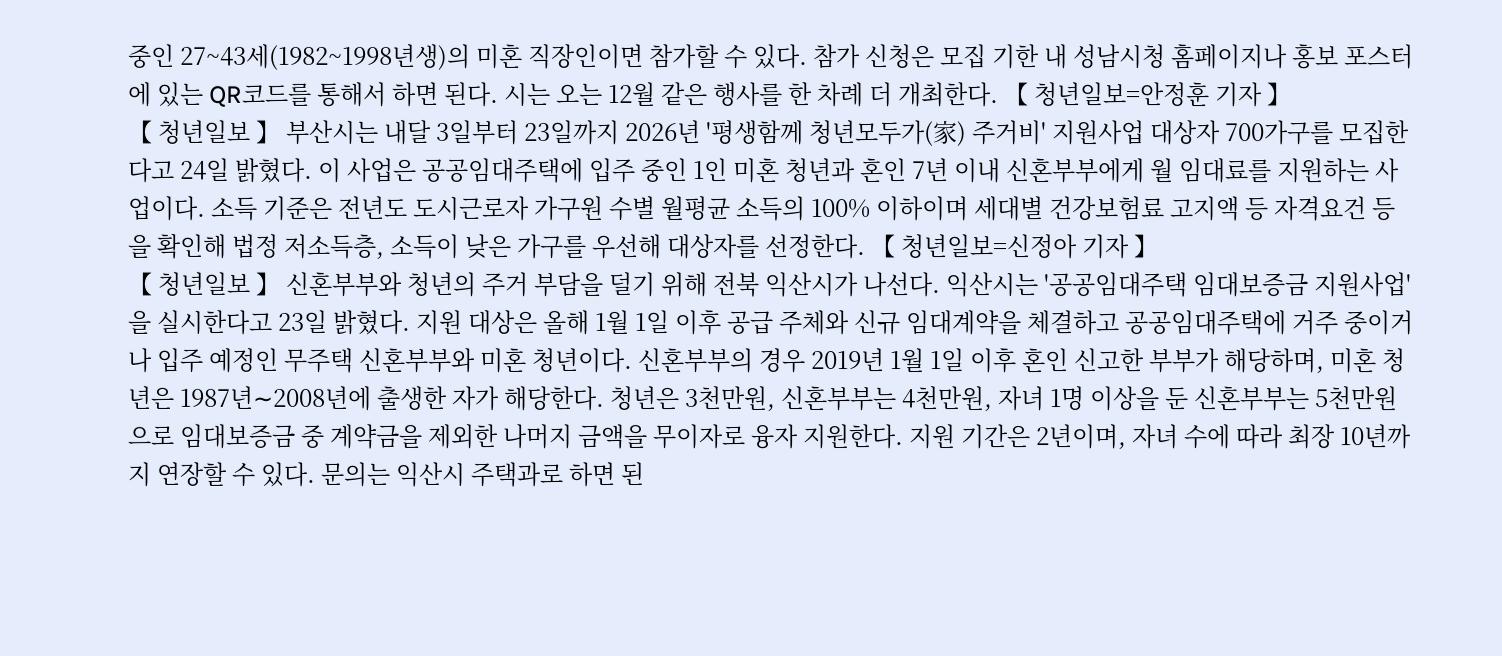중인 27~43세(1982~1998년생)의 미혼 직장인이면 참가할 수 있다. 참가 신청은 모집 기한 내 성남시청 홈페이지나 홍보 포스터에 있는 QR코드를 통해서 하면 된다. 시는 오는 12월 같은 행사를 한 차례 더 개최한다. 【 청년일보=안정훈 기자 】
【 청년일보 】 부산시는 내달 3일부터 23일까지 2026년 '평생함께 청년모두가(家) 주거비' 지원사업 대상자 700가구를 모집한다고 24일 밝혔다. 이 사업은 공공임대주택에 입주 중인 1인 미혼 청년과 혼인 7년 이내 신혼부부에게 월 임대료를 지원하는 사업이다. 소득 기준은 전년도 도시근로자 가구원 수별 월평균 소득의 100% 이하이며 세대별 건강보험료 고지액 등 자격요건 등을 확인해 법정 저소득층, 소득이 낮은 가구를 우선해 대상자를 선정한다. 【 청년일보=신정아 기자 】
【 청년일보 】 신혼부부와 청년의 주거 부담을 덜기 위해 전북 익산시가 나선다. 익산시는 '공공임대주택 임대보증금 지원사업'을 실시한다고 23일 밝혔다. 지원 대상은 올해 1월 1일 이후 공급 주체와 신규 임대계약을 체결하고 공공임대주택에 거주 중이거나 입주 예정인 무주택 신혼부부와 미혼 청년이다. 신혼부부의 경우 2019년 1월 1일 이후 혼인 신고한 부부가 해당하며, 미혼 청년은 1987년∼2008년에 출생한 자가 해당한다. 청년은 3천만원, 신혼부부는 4천만원, 자녀 1명 이상을 둔 신혼부부는 5천만원으로 임대보증금 중 계약금을 제외한 나머지 금액을 무이자로 융자 지원한다. 지원 기간은 2년이며, 자녀 수에 따라 최장 10년까지 연장할 수 있다. 문의는 익산시 주택과로 하면 된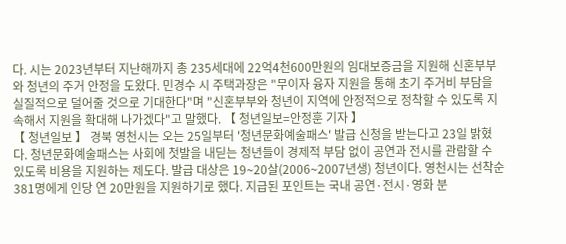다. 시는 2023년부터 지난해까지 총 235세대에 22억4천600만원의 임대보증금을 지원해 신혼부부와 청년의 주거 안정을 도왔다. 민경수 시 주택과장은 "무이자 융자 지원을 통해 초기 주거비 부담을 실질적으로 덜어줄 것으로 기대한다"며 "신혼부부와 청년이 지역에 안정적으로 정착할 수 있도록 지속해서 지원을 확대해 나가겠다"고 말했다. 【 청년일보=안정훈 기자 】
【 청년일보 】 경북 영천시는 오는 25일부터 '청년문화예술패스' 발급 신청을 받는다고 23일 밝혔다. 청년문화예술패스는 사회에 첫발을 내딛는 청년들이 경제적 부담 없이 공연과 전시를 관람할 수 있도록 비용을 지원하는 제도다. 발급 대상은 19∼20살(2006∼2007년생) 청년이다. 영천시는 선착순 381명에게 인당 연 20만원을 지원하기로 했다. 지급된 포인트는 국내 공연·전시·영화 분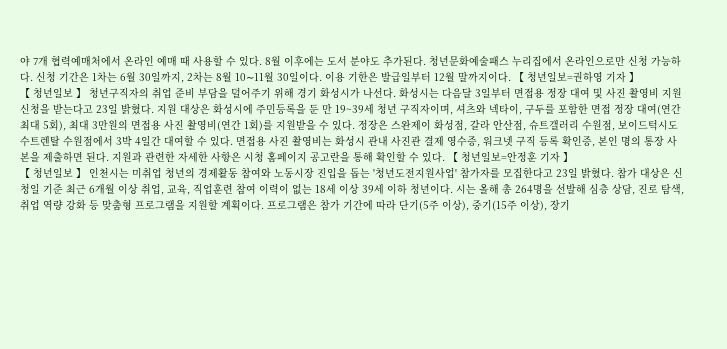야 7개 협력예매처에서 온라인 예매 때 사용할 수 있다. 8월 이후에는 도서 분야도 추가된다. 청년문화예술패스 누리집에서 온라인으로만 신청 가능하다. 신청 기간은 1차는 6월 30일까지, 2차는 8월 10∼11월 30일이다. 이용 기한은 발급일부터 12월 말까지이다. 【 청년일보=권하영 기자 】
【 청년일보 】 청년구직자의 취업 준비 부담을 덜어주기 위해 경기 화성시가 나선다. 화성시는 다음달 3일부터 면접용 정장 대여 및 사진 촬영비 지원 신청을 받는다고 23일 밝혔다. 지원 대상은 화성시에 주민등록을 둔 만 19~39세 청년 구직자이며, 셔츠와 넥타이, 구두를 포함한 면접 정장 대여(연간 최대 5회), 최대 3만원의 면접용 사진 촬영비(연간 1회)를 지원받을 수 있다. 정장은 스완제이 화성점, 갈라 안산점, 슈트갤러리 수원점, 보이드턱시도 수트렌탈 수원점에서 3박 4일간 대여할 수 있다. 면접용 사진 촬영비는 화성시 관내 사진관 결제 영수증, 워크넷 구직 등록 확인증, 본인 명의 통장 사본을 제출하면 된다. 지원과 관련한 자세한 사항은 시청 홈페이지 공고란을 통해 확인할 수 있다. 【 청년일보=안정훈 기자 】
【 청년일보 】 인천시는 미취업 청년의 경제활동 참여와 노동시장 진입을 돕는 '청년도전지원사업' 참가자를 모집한다고 23일 밝혔다. 참가 대상은 신청일 기준 최근 6개월 이상 취업, 교육, 직업훈련 참여 이력이 없는 18세 이상 39세 이하 청년이다. 시는 올해 총 264명을 선발해 심층 상담, 진로 탐색, 취업 역량 강화 등 맞춤형 프로그램을 지원할 계획이다. 프로그램은 참가 기간에 따라 단기(5주 이상), 중기(15주 이상), 장기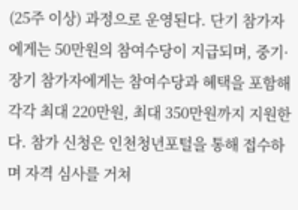(25주 이상) 과정으로 운영된다. 단기 참가자에게는 50만원의 참여수당이 지급되며, 중기·장기 참가자에게는 참여수당과 혜택을 포함해 각각 최대 220만원, 최대 350만원까지 지원한다. 참가 신청은 인천청년포털을 통해 접수하며 자격 심사를 거쳐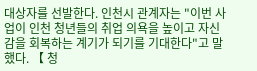대상자를 선발한다. 인천시 관계자는 "이번 사업이 인천 청년들의 취업 의욕을 높이고 자신감을 회복하는 계기가 되기를 기대한다"고 말했다. 【 청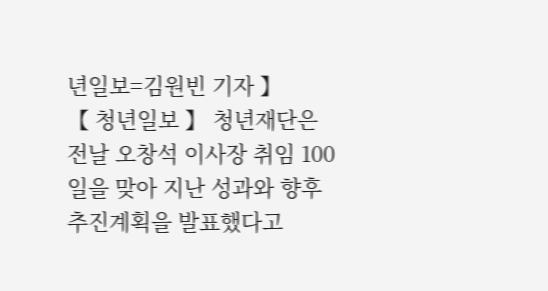년일보=김원빈 기자 】
【 청년일보 】 청년재단은 전날 오창석 이사장 취임 100일을 맞아 지난 성과와 향후 추진계획을 발표했다고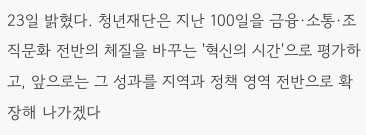23일 밝혔다. 청년재단은 지난 100일을 금융·소통·조직문화 전반의 체질을 바꾸는 '혁신의 시간'으로 평가하고, 앞으로는 그 성과를 지역과 정책 영역 전반으로 확장해 나가겠다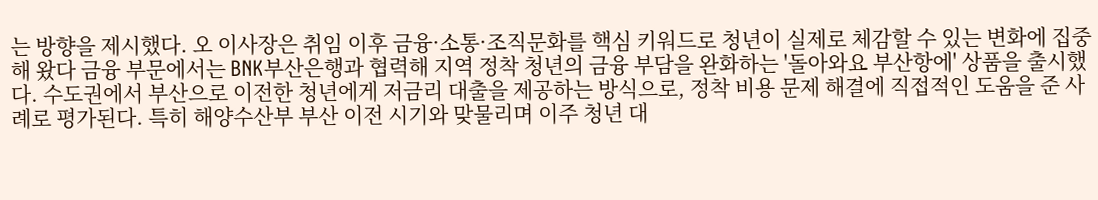는 방향을 제시했다. 오 이사장은 취임 이후 금융·소통·조직문화를 핵심 키워드로 청년이 실제로 체감할 수 있는 변화에 집중해 왔다 금융 부문에서는 BNK부산은행과 협력해 지역 정착 청년의 금융 부담을 완화하는 '돌아와요 부산항에' 상품을 출시했다. 수도권에서 부산으로 이전한 청년에게 저금리 대출을 제공하는 방식으로, 정착 비용 문제 해결에 직접적인 도움을 준 사례로 평가된다. 특히 해양수산부 부산 이전 시기와 맞물리며 이주 청년 대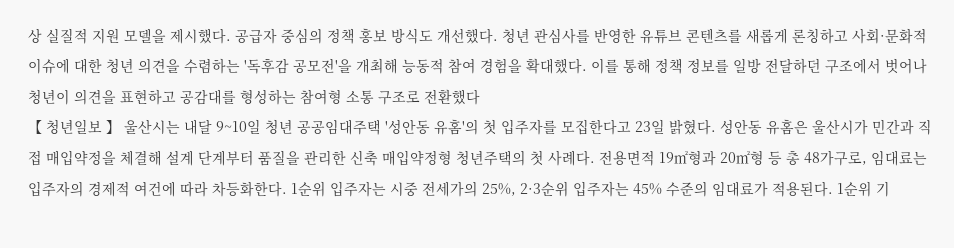상 실질적 지원 모델을 제시했다. 공급자 중심의 정책 홍보 방식도 개선했다. 청년 관심사를 반영한 유튜브 콘텐츠를 새롭게 론칭하고 사회·문화적 이슈에 대한 청년 의견을 수렴하는 '독후감 공모전'을 개최해 능동적 참여 경험을 확대했다. 이를 통해 정책 정보를 일방 전달하던 구조에서 벗어나 청년이 의견을 표현하고 공감대를 형성하는 참여형 소통 구조로 전환했다
【 청년일보 】 울산시는 내달 9~10일 청년 공공임대주택 '성안동 유홈'의 첫 입주자를 모집한다고 23일 밝혔다. 성안동 유홈은 울산시가 민간과 직접 매입약정을 체결해 설계 단계부터 품질을 관리한 신축 매입약정형 청년주택의 첫 사례다. 전용면적 19㎡형과 20㎡형 등 총 48가구로, 임대료는 입주자의 경제적 여건에 따라 차등화한다. 1순위 입주자는 시중 전세가의 25%, 2·3순위 입주자는 45% 수준의 임대료가 적용된다. 1순위 기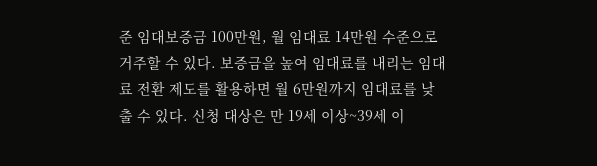준 임대보증금 100만원, 월 임대료 14만원 수준으로 거주할 수 있다. 보증금을 높여 임대료를 내리는 임대료 전환 제도를 활용하면 월 6만원까지 임대료를 낮출 수 있다. 신청 대상은 만 19세 이상~39세 이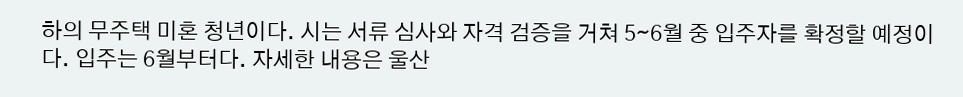하의 무주택 미혼 청년이다. 시는 서류 심사와 자격 검증을 거쳐 5∼6월 중 입주자를 확정할 예정이다. 입주는 6월부터다. 자세한 내용은 울산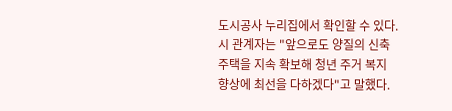도시공사 누리집에서 확인할 수 있다. 시 관계자는 "앞으로도 양질의 신축 주택을 지속 확보해 청년 주거 복지 향상에 최선을 다하겠다"고 말했다.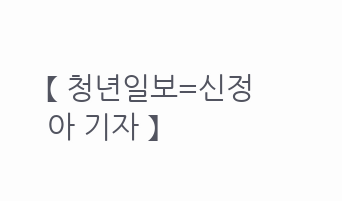【 청년일보=신정아 기자 】